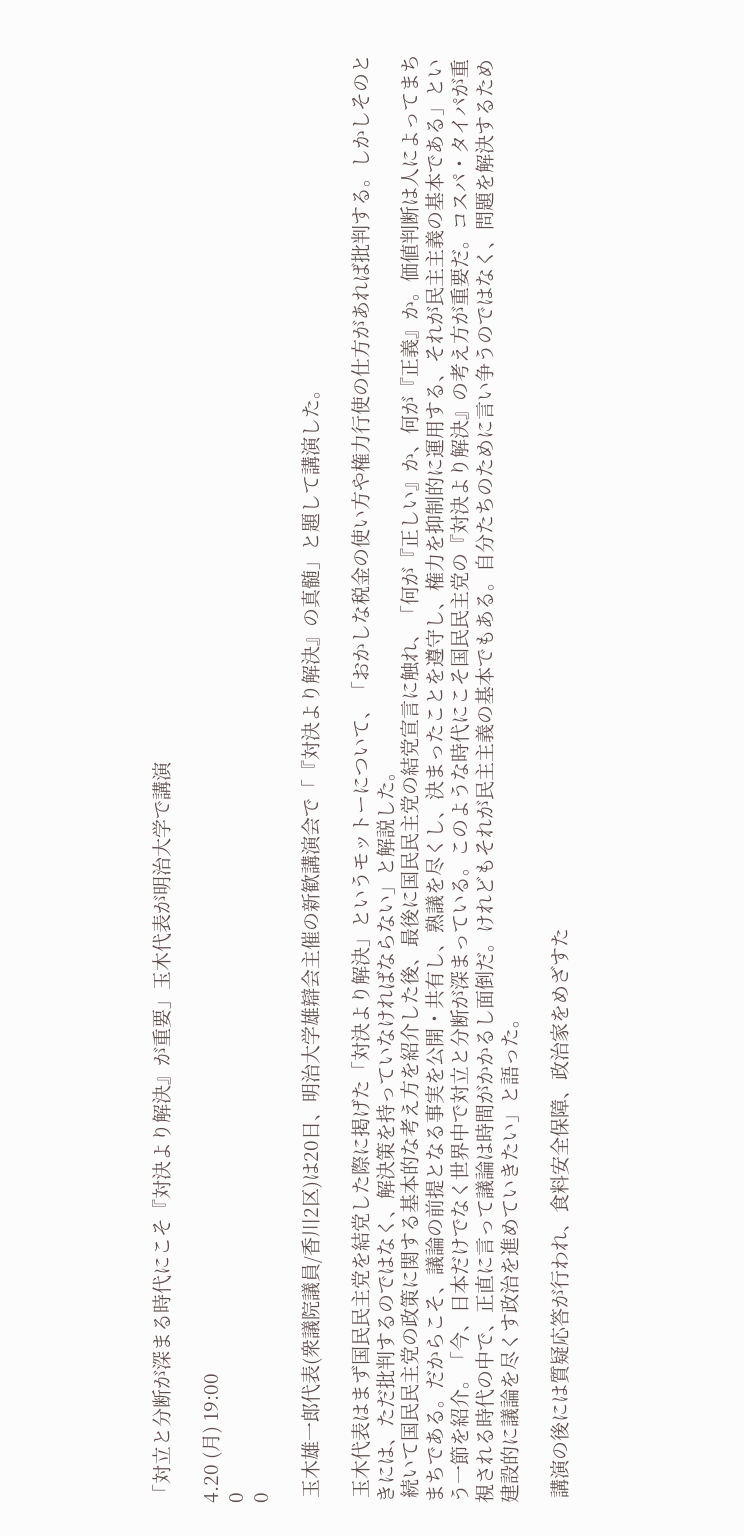「対立と分断が深まる時代にこそ『対決より解決』が重要」玉木代表が明治大学で講演

4.20 (月) 19:00
0
0

 玉木雄一郎代表(衆議院議員/香川2区)は20日、明治大学雄辯会主催の新歓講演会で「『対決より解決』の真髄」と題して講演した。

 玉木代表はまず国民民主党を結党した際に掲げた「対決より解決」というモットーについて、「おかしな税金の使い方や権力行使の仕方があれば批判する。しかしそのときには、ただ批判するのではなく、解決策を持っていなければならない」と解説した。
 続いて国民民主党の政策に関する基本的な考え方を紹介した後、最後に国民民主党の結党宣言に触れ、「何が『正しい』か、何が『正義』か。価値判断は人によってまちまちである。だからこそ、議論の前提となる事実を公開・共有し、熟議を尽くし、決まったことを遵守し、権力を抑制的に運用する、それが民主主義の基本である」という一節を紹介。「今、日本だけでなく世界中で対立と分断が深まっている。このような時代にこそ国民民主党の『対決より解決』の考え方が重要だ。コスパ・タイパが重視される時代の中で、正直に言って議論は時間がかかるし面倒だ。けれどもそれが民主主義の基本でもある。自分たちのために言い争うのではなく、問題を解決するため建設的に議論を尽くす政治を進めていきたい」と語った。

 講演の後には質疑応答が行われ、食料安全保障、政治家をめざすた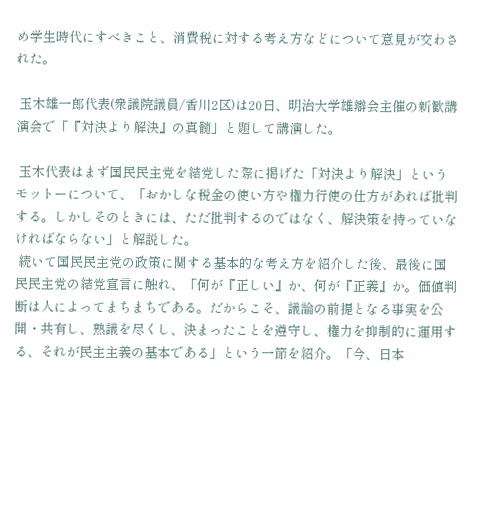め学生時代にすべきこと、消費税に対する考え方などについて意見が交わされた。

 玉木雄一郎代表(衆議院議員/香川2区)は20日、明治大学雄辯会主催の新歓講演会で「『対決より解決』の真髄」と題して講演した。

 玉木代表はまず国民民主党を結党した際に掲げた「対決より解決」というモットーについて、「おかしな税金の使い方や権力行使の仕方があれば批判する。しかしそのときには、ただ批判するのではなく、解決策を持っていなければならない」と解説した。
 続いて国民民主党の政策に関する基本的な考え方を紹介した後、最後に国民民主党の結党宣言に触れ、「何が『正しい』か、何が『正義』か。価値判断は人によってまちまちである。だからこそ、議論の前提となる事実を公開・共有し、熟議を尽くし、決まったことを遵守し、権力を抑制的に運用する、それが民主主義の基本である」という一節を紹介。「今、日本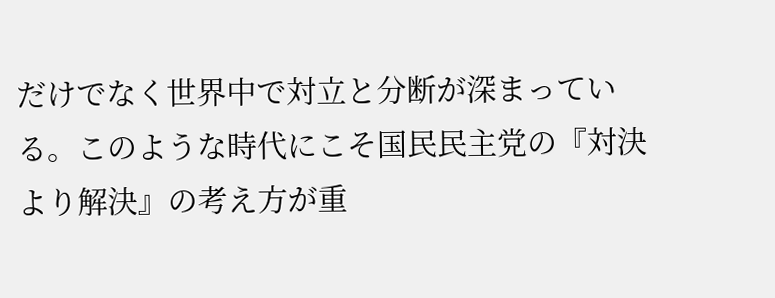だけでなく世界中で対立と分断が深まっている。このような時代にこそ国民民主党の『対決より解決』の考え方が重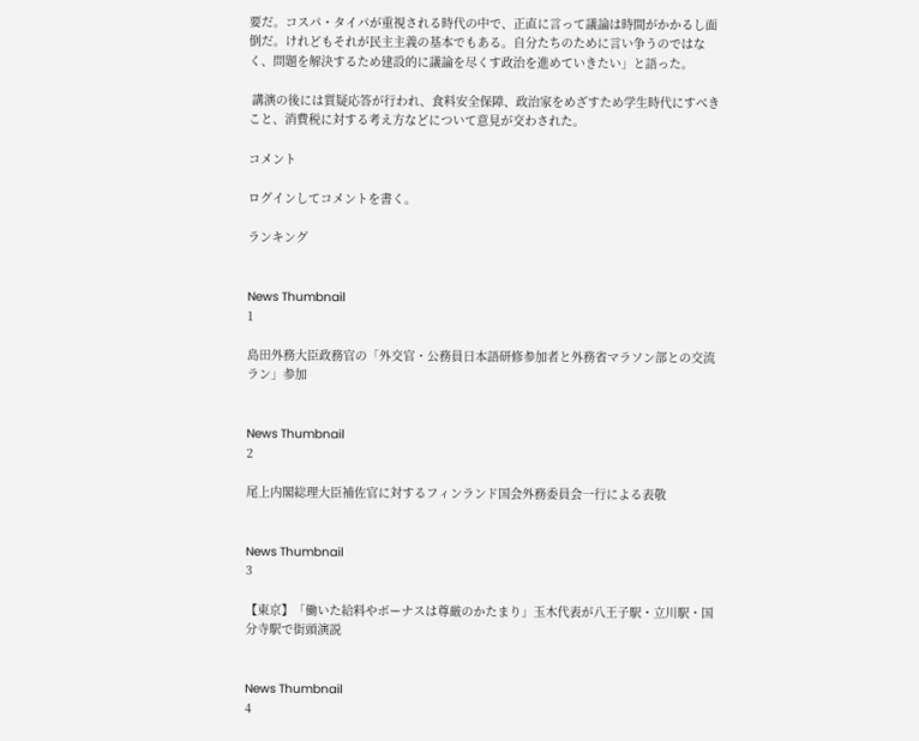要だ。コスパ・タイパが重視される時代の中で、正直に言って議論は時間がかかるし面倒だ。けれどもそれが民主主義の基本でもある。自分たちのために言い争うのではなく、問題を解決するため建設的に議論を尽くす政治を進めていきたい」と語った。

 講演の後には質疑応答が行われ、食料安全保障、政治家をめざすため学生時代にすべきこと、消費税に対する考え方などについて意見が交わされた。

コメント

ログインしてコメントを書く。

ランキング


News Thumbnail
1

島田外務大臣政務官の「外交官・公務員日本語研修参加者と外務省マラソン部との交流ラン」参加


News Thumbnail
2

尾上内閣総理大臣補佐官に対するフィンランド国会外務委員会一行による表敬


News Thumbnail
3

【東京】「働いた給料やボーナスは尊厳のかたまり」玉木代表が八王子駅・立川駅・国分寺駅で街頭演説


News Thumbnail
4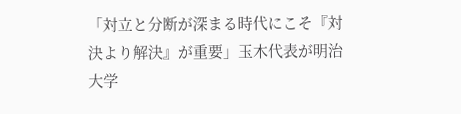「対立と分断が深まる時代にこそ『対決より解決』が重要」玉木代表が明治大学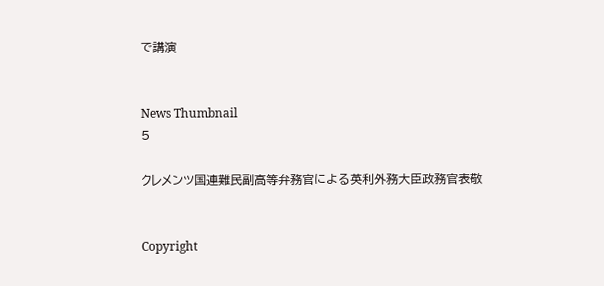で講演


News Thumbnail
5

クレメンツ国連難民副高等弁務官による英利外務大臣政務官表敬


Copyright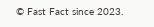© Fast Fact since 2023.